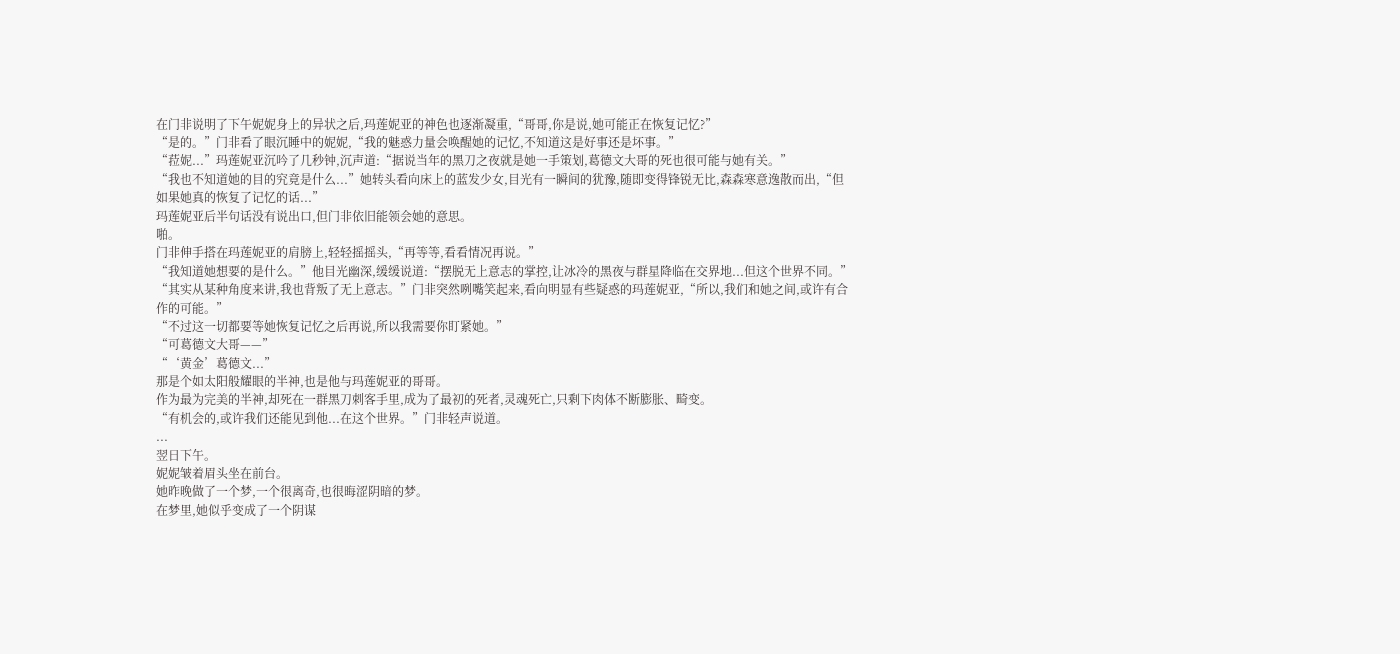在门非说明了下午妮妮身上的异状之后,玛莲妮亚的神色也逐渐凝重,“哥哥,你是说,她可能正在恢复记忆?”
“是的。”门非看了眼沉睡中的妮妮,“我的魅惑力量会唤醒她的记忆,不知道这是好事还是坏事。”
“菈妮...”玛莲妮亚沉吟了几秒钟,沉声道:“据说当年的黑刀之夜就是她一手策划,葛德文大哥的死也很可能与她有关。”
“我也不知道她的目的究竟是什么...”她转头看向床上的蓝发少女,目光有一瞬间的犹豫,随即变得锋锐无比,森森寒意逸散而出,“但如果她真的恢复了记忆的话...”
玛莲妮亚后半句话没有说出口,但门非依旧能领会她的意思。
啪。
门非伸手搭在玛莲妮亚的肩膀上,轻轻摇摇头,“再等等,看看情况再说。”
“我知道她想要的是什么。”他目光幽深,缓缓说道:“摆脱无上意志的掌控,让冰冷的黑夜与群星降临在交界地...但这个世界不同。”
“其实从某种角度来讲,我也背叛了无上意志。”门非突然咧嘴笑起来,看向明显有些疑惑的玛莲妮亚,“所以,我们和她之间,或许有合作的可能。”
“不过这一切都要等她恢复记忆之后再说,所以我需要你盯紧她。”
“可葛德文大哥——”
“‘黄金’葛德文...”
那是个如太阳般耀眼的半神,也是他与玛莲妮亚的哥哥。
作为最为完美的半神,却死在一群黑刀刺客手里,成为了最初的死者,灵魂死亡,只剩下肉体不断膨胀、畸变。
“有机会的,或许我们还能见到他...在这个世界。”门非轻声说道。
...
翌日下午。
妮妮皱着眉头坐在前台。
她昨晚做了一个梦,一个很离奇,也很晦涩阴暗的梦。
在梦里,她似乎变成了一个阴谋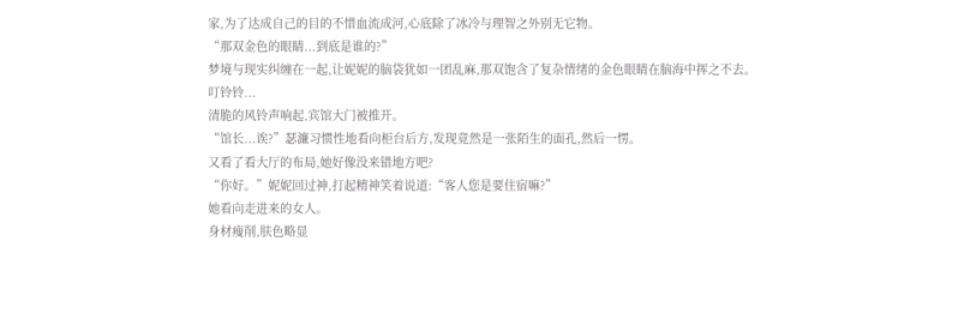家,为了达成自己的目的不惜血流成河,心底除了冰冷与理智之外别无它物。
“那双金色的眼睛...到底是谁的?”
梦境与现实纠缠在一起,让妮妮的脑袋犹如一团乱麻,那双饱含了复杂情绪的金色眼睛在脑海中挥之不去。
叮铃铃...
清脆的风铃声响起,宾馆大门被推开。
“馆长...诶?”瑟濂习惯性地看向柜台后方,发现竟然是一张陌生的面孔,然后一愣。
又看了看大厅的布局,她好像没来错地方吧?
“你好。”妮妮回过神,打起精神笑着说道:“客人您是要住宿嘛?”
她看向走进来的女人。
身材瘦削,肤色略显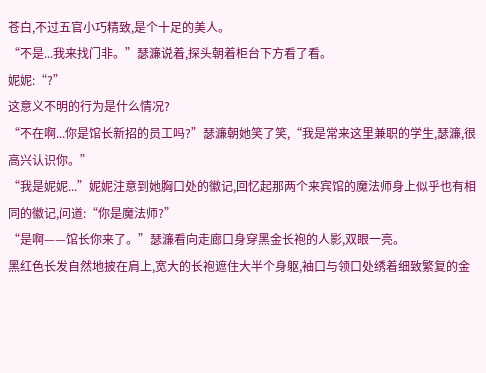苍白,不过五官小巧精致,是个十足的美人。
“不是...我来找门非。”瑟濂说着,探头朝着柜台下方看了看。
妮妮:“?”
这意义不明的行为是什么情况?
“不在啊...你是馆长新招的员工吗?”瑟濂朝她笑了笑,“我是常来这里兼职的学生,瑟濂,很高兴认识你。”
“我是妮妮...”妮妮注意到她胸口处的徽记,回忆起那两个来宾馆的魔法师身上似乎也有相同的徽记,问道:“你是魔法师?”
“是啊——馆长你来了。”瑟濂看向走廊口身穿黑金长袍的人影,双眼一亮。
黑红色长发自然地披在肩上,宽大的长袍遮住大半个身躯,袖口与领口处绣着细致繁复的金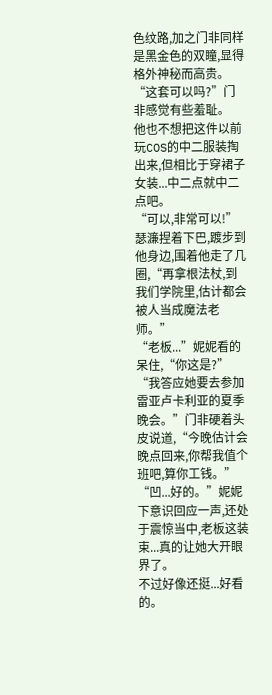色纹路,加之门非同样是黑金色的双瞳,显得格外神秘而高贵。
“这套可以吗?”门非感觉有些羞耻。
他也不想把这件以前玩COS的中二服装掏出来,但相比于穿裙子女装...中二点就中二点吧。
“可以,非常可以!”瑟濂捏着下巴,踱步到他身边,围着他走了几圈,“再拿根法杖,到我们学院里,估计都会被人当成魔法老师。”
“老板...”妮妮看的呆住,“你这是?”
“我答应她要去参加雷亚卢卡利亚的夏季晚会。”门非硬着头皮说道,“今晚估计会晚点回来,你帮我值个班吧,算你工钱。”
“凹...好的。”妮妮下意识回应一声,还处于震惊当中,老板这装束...真的让她大开眼界了。
不过好像还挺...好看的。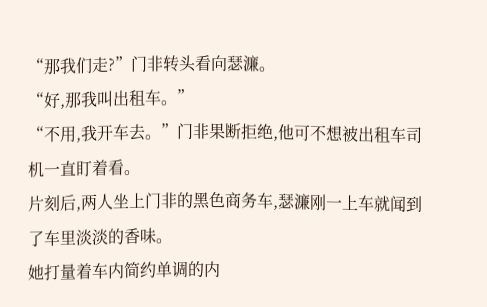“那我们走?”门非转头看向瑟濂。
“好,那我叫出租车。”
“不用,我开车去。”门非果断拒绝,他可不想被出租车司机一直盯着看。
片刻后,两人坐上门非的黑色商务车,瑟濂刚一上车就闻到了车里淡淡的香味。
她打量着车内简约单调的内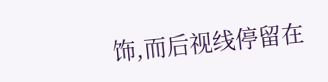饰,而后视线停留在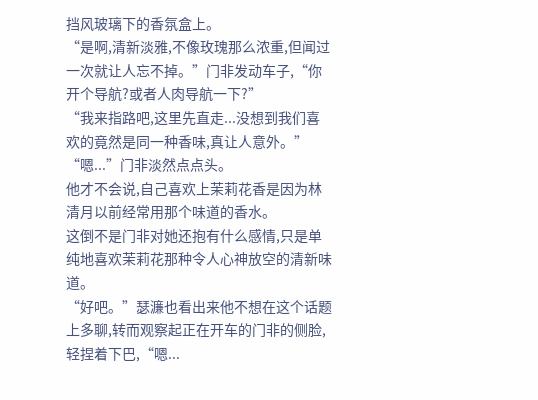挡风玻璃下的香氛盒上。
“是啊,清新淡雅,不像玫瑰那么浓重,但闻过一次就让人忘不掉。”门非发动车子,“你开个导航?或者人肉导航一下?”
“我来指路吧,这里先直走...没想到我们喜欢的竟然是同一种香味,真让人意外。”
“嗯...”门非淡然点点头。
他才不会说,自己喜欢上茉莉花香是因为林清月以前经常用那个味道的香水。
这倒不是门非对她还抱有什么感情,只是单纯地喜欢茉莉花那种令人心神放空的清新味道。
“好吧。”瑟濂也看出来他不想在这个话题上多聊,转而观察起正在开车的门非的侧脸,轻捏着下巴,“嗯...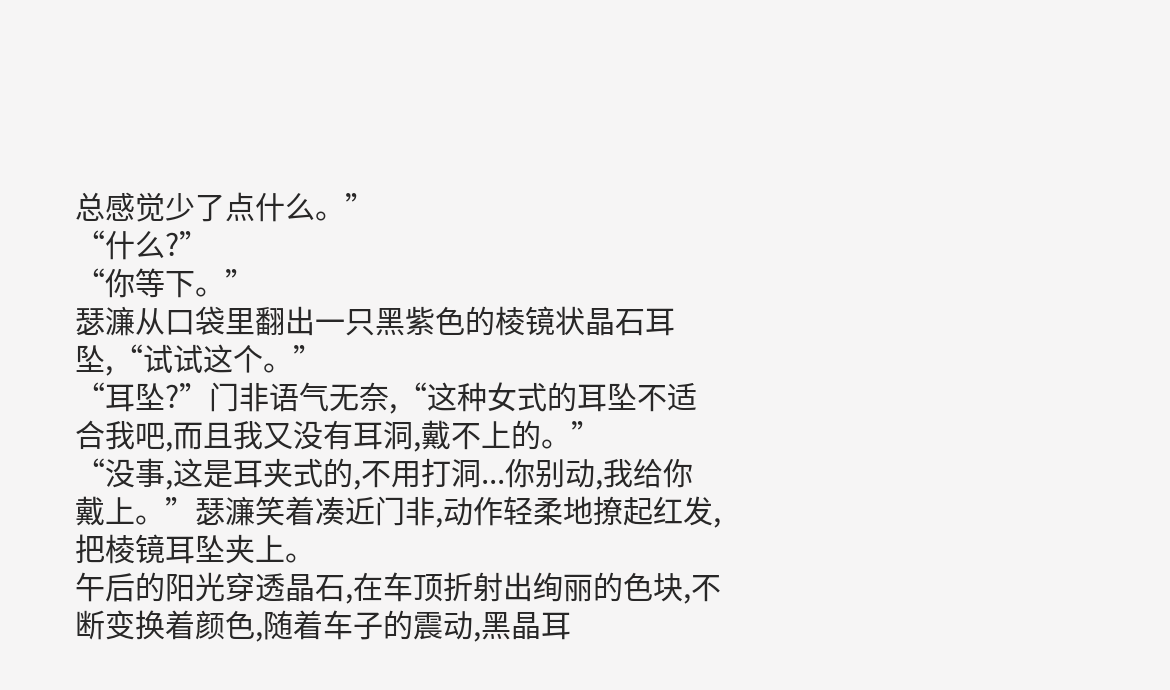总感觉少了点什么。”
“什么?”
“你等下。”
瑟濂从口袋里翻出一只黑紫色的棱镜状晶石耳坠,“试试这个。”
“耳坠?”门非语气无奈,“这种女式的耳坠不适合我吧,而且我又没有耳洞,戴不上的。”
“没事,这是耳夹式的,不用打洞...你别动,我给你戴上。”瑟濂笑着凑近门非,动作轻柔地撩起红发,把棱镜耳坠夹上。
午后的阳光穿透晶石,在车顶折射出绚丽的色块,不断变换着颜色,随着车子的震动,黑晶耳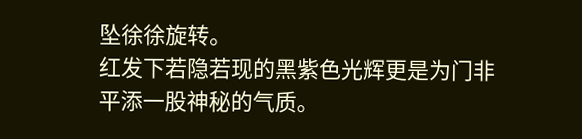坠徐徐旋转。
红发下若隐若现的黑紫色光辉更是为门非平添一股神秘的气质。